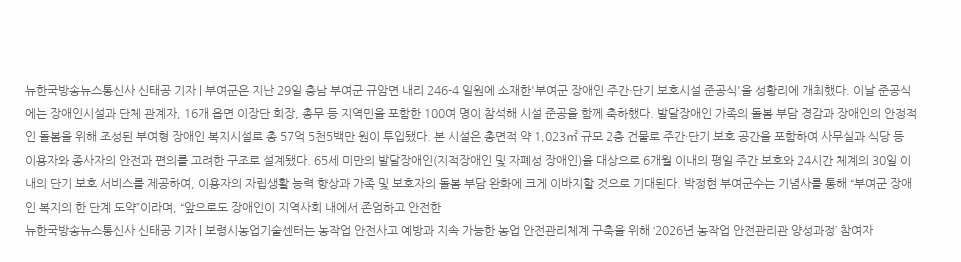뉴한국방송뉴스통신사 신태공 기자 | 부여군은 지난 29일 충남 부여군 규암면 내리 246-4 일원에 소재한'부여군 장애인 주간·단기 보호시설 준공식'을 성황리에 개최했다. 이날 준공식에는 장애인시설과 단체 관계자, 16개 읍면 이장단 회장, 총무 등 지역민을 포함한 100여 명이 참석해 시설 준공을 함께 축하했다. 발달장애인 가족의 돌봄 부담 경감과 장애인의 안정적인 돌봄을 위해 조성된 부여형 장애인 복지시설로 총 57억 5천5백만 원이 투입됐다. 본 시설은 총면적 약 1,023㎡ 규모 2층 건물로 주간·단기 보호 공간을 포함하여 사무실과 식당 등 이용자와 종사자의 안전과 편의를 고려한 구조로 설계됐다. 65세 미만의 발달장애인(지적장애인 및 자폐성 장애인)을 대상으로 6개월 이내의 평일 주간 보호와 24시간 체계의 30일 이내의 단기 보호 서비스를 제공하여, 이용자의 자립생활 능력 향상과 가족 및 보호자의 돌봄 부담 완화에 크게 이바지할 것으로 기대된다. 박정현 부여군수는 기념사를 통해 “부여군 장애인 복지의 한 단계 도약”이라며, “앞으로도 장애인이 지역사회 내에서 존엄하고 안전한
뉴한국방송뉴스통신사 신태공 기자 | 보령시농업기술센터는 농작업 안전사고 예방과 지속 가능한 농업 안전관리체계 구축을 위해 ‘2026년 농작업 안전관리관 양성과정’ 참여자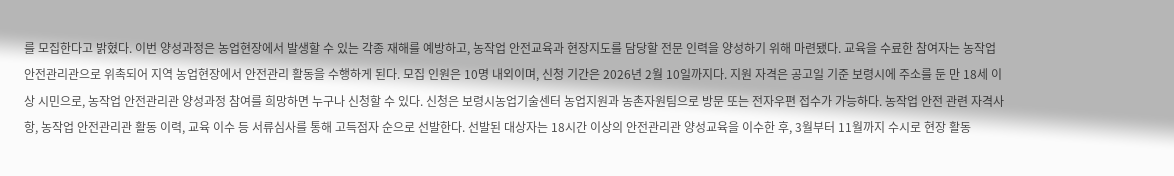를 모집한다고 밝혔다. 이번 양성과정은 농업현장에서 발생할 수 있는 각종 재해를 예방하고, 농작업 안전교육과 현장지도를 담당할 전문 인력을 양성하기 위해 마련됐다. 교육을 수료한 참여자는 농작업 안전관리관으로 위촉되어 지역 농업현장에서 안전관리 활동을 수행하게 된다. 모집 인원은 10명 내외이며, 신청 기간은 2026년 2월 10일까지다. 지원 자격은 공고일 기준 보령시에 주소를 둔 만 18세 이상 시민으로, 농작업 안전관리관 양성과정 참여를 희망하면 누구나 신청할 수 있다. 신청은 보령시농업기술센터 농업지원과 농촌자원팀으로 방문 또는 전자우편 접수가 가능하다. 농작업 안전 관련 자격사항, 농작업 안전관리관 활동 이력, 교육 이수 등 서류심사를 통해 고득점자 순으로 선발한다. 선발된 대상자는 18시간 이상의 안전관리관 양성교육을 이수한 후, 3월부터 11월까지 수시로 현장 활동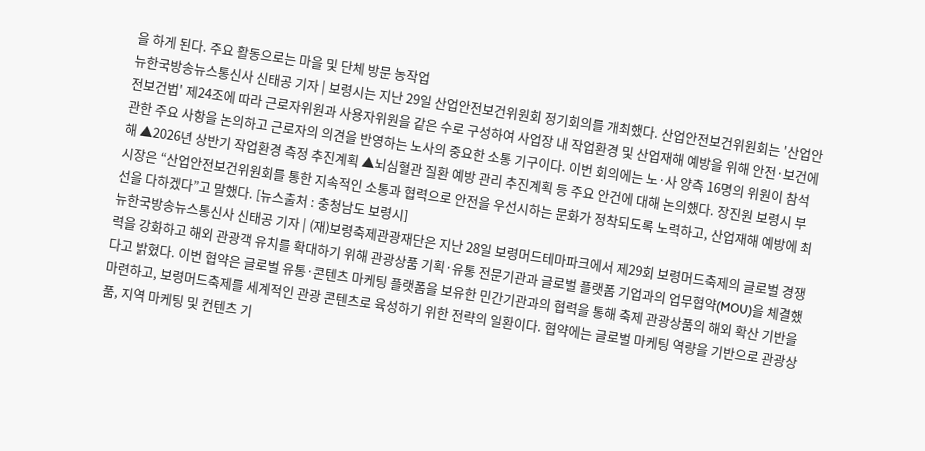을 하게 된다. 주요 활동으로는 마을 및 단체 방문 농작업
뉴한국방송뉴스통신사 신태공 기자 | 보령시는 지난 29일 산업안전보건위원회 정기회의를 개최했다. 산업안전보건위원회는 '산업안전보건법' 제24조에 따라 근로자위원과 사용자위원을 같은 수로 구성하여 사업장 내 작업환경 및 산업재해 예방을 위해 안전·보건에 관한 주요 사항을 논의하고 근로자의 의견을 반영하는 노사의 중요한 소통 기구이다. 이번 회의에는 노·사 양측 16명의 위원이 참석해 ▲2026년 상반기 작업환경 측정 추진계획 ▲뇌심혈관 질환 예방 관리 추진계획 등 주요 안건에 대해 논의했다. 장진원 보령시 부시장은 “산업안전보건위원회를 통한 지속적인 소통과 협력으로 안전을 우선시하는 문화가 정착되도록 노력하고, 산업재해 예방에 최선을 다하겠다”고 말했다. [뉴스출처 : 충청남도 보령시]
뉴한국방송뉴스통신사 신태공 기자 | (재)보령축제관광재단은 지난 28일 보령머드테마파크에서 제29회 보령머드축제의 글로벌 경쟁력을 강화하고 해외 관광객 유치를 확대하기 위해 관광상품 기획·유통 전문기관과 글로벌 플랫폼 기업과의 업무협약(MOU)을 체결했다고 밝혔다. 이번 협약은 글로벌 유통·콘텐츠 마케팅 플랫폼을 보유한 민간기관과의 협력을 통해 축제 관광상품의 해외 확산 기반을 마련하고, 보령머드축제를 세계적인 관광 콘텐츠로 육성하기 위한 전략의 일환이다. 협약에는 글로벌 마케팅 역량을 기반으로 관광상품, 지역 마케팅 및 컨텐츠 기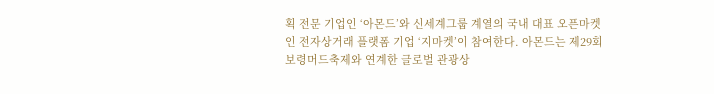획 전문 기업인 ‘아몬드’와 신세계그룹 계열의 국내 대표 오픈마켓인 전자상거래 플랫폼 기업 ‘지마켓’이 참여한다. 아몬드는 제29회 보령머드축제와 연계한 글로벌 관광상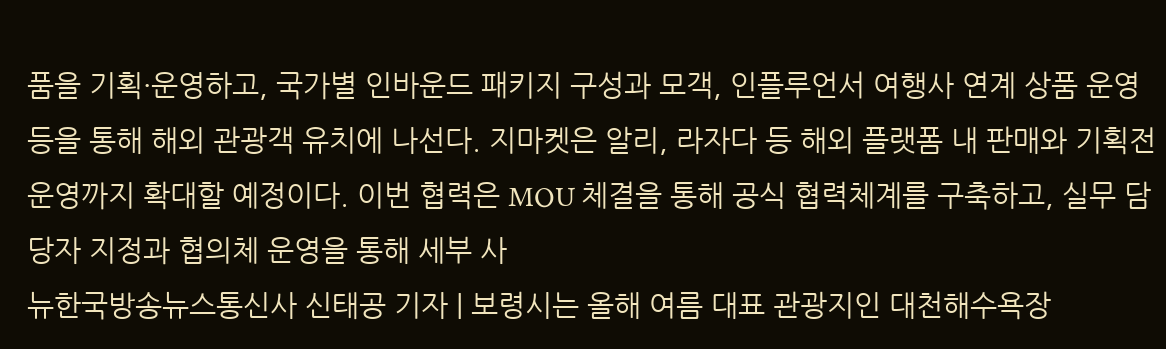품을 기획·운영하고, 국가별 인바운드 패키지 구성과 모객, 인플루언서 여행사 연계 상품 운영 등을 통해 해외 관광객 유치에 나선다. 지마켓은 알리, 라자다 등 해외 플랫폼 내 판매와 기획전 운영까지 확대할 예정이다. 이번 협력은 MOU 체결을 통해 공식 협력체계를 구축하고, 실무 담당자 지정과 협의체 운영을 통해 세부 사
뉴한국방송뉴스통신사 신태공 기자 | 보령시는 올해 여름 대표 관광지인 대천해수욕장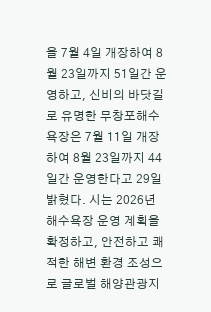을 7월 4일 개장하여 8월 23일까지 51일간 운영하고, 신비의 바닷길로 유명한 무창포해수욕장은 7월 11일 개장하여 8월 23일까지 44일간 운영한다고 29일 밝혔다. 시는 2026년 해수욕장 운영 계획을 확정하고, 안전하고 쾌적한 해변 환경 조성으로 글로벌 해양관광지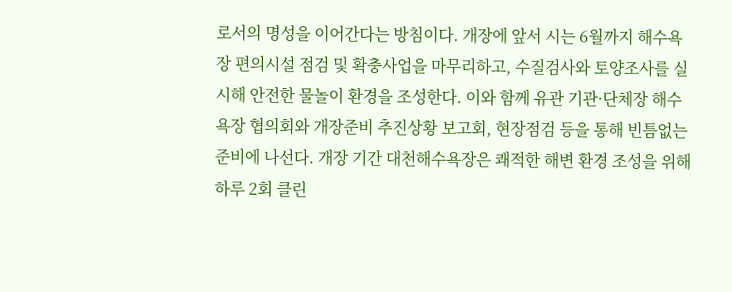로서의 명성을 이어간다는 방침이다. 개장에 앞서 시는 6월까지 해수욕장 편의시설 점검 및 확충사업을 마무리하고, 수질검사와 토양조사를 실시해 안전한 물놀이 환경을 조성한다. 이와 함께 유관 기관·단체장 해수욕장 협의회와 개장준비 추진상황 보고회, 현장점검 등을 통해 빈틈없는 준비에 나선다. 개장 기간 대천해수욕장은 쾌적한 해변 환경 조성을 위해 하루 2회 클린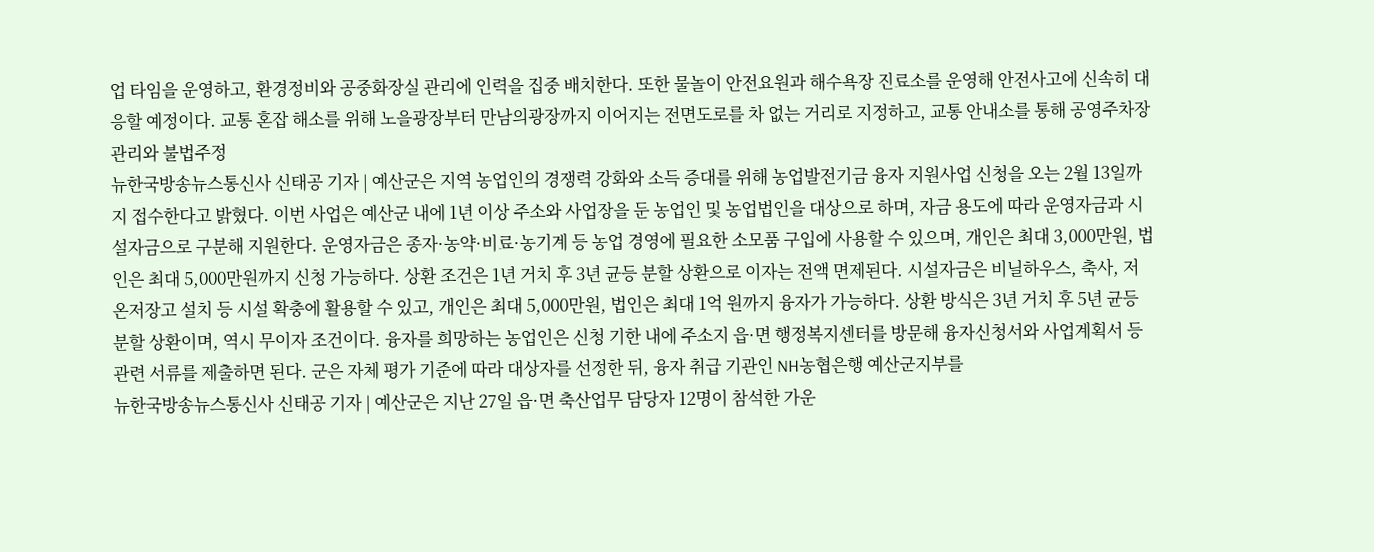업 타임을 운영하고, 환경정비와 공중화장실 관리에 인력을 집중 배치한다. 또한 물놀이 안전요원과 해수욕장 진료소를 운영해 안전사고에 신속히 대응할 예정이다. 교통 혼잡 해소를 위해 노을광장부터 만남의광장까지 이어지는 전면도로를 차 없는 거리로 지정하고, 교통 안내소를 통해 공영주차장 관리와 불법주정
뉴한국방송뉴스통신사 신태공 기자 | 예산군은 지역 농업인의 경쟁력 강화와 소득 증대를 위해 농업발전기금 융자 지원사업 신청을 오는 2월 13일까지 접수한다고 밝혔다. 이번 사업은 예산군 내에 1년 이상 주소와 사업장을 둔 농업인 및 농업법인을 대상으로 하며, 자금 용도에 따라 운영자금과 시설자금으로 구분해 지원한다. 운영자금은 종자·농약·비료·농기계 등 농업 경영에 필요한 소모품 구입에 사용할 수 있으며, 개인은 최대 3,000만원, 법인은 최대 5,000만원까지 신청 가능하다. 상환 조건은 1년 거치 후 3년 균등 분할 상환으로 이자는 전액 면제된다. 시설자금은 비닐하우스, 축사, 저온저장고 설치 등 시설 확충에 활용할 수 있고, 개인은 최대 5,000만원, 법인은 최대 1억 원까지 융자가 가능하다. 상환 방식은 3년 거치 후 5년 균등 분할 상환이며, 역시 무이자 조건이다. 융자를 희망하는 농업인은 신청 기한 내에 주소지 읍·면 행정복지센터를 방문해 융자신청서와 사업계획서 등 관련 서류를 제출하면 된다. 군은 자체 평가 기준에 따라 대상자를 선정한 뒤, 융자 취급 기관인 NH농협은행 예산군지부를
뉴한국방송뉴스통신사 신태공 기자 | 예산군은 지난 27일 읍·면 축산업무 담당자 12명이 참석한 가운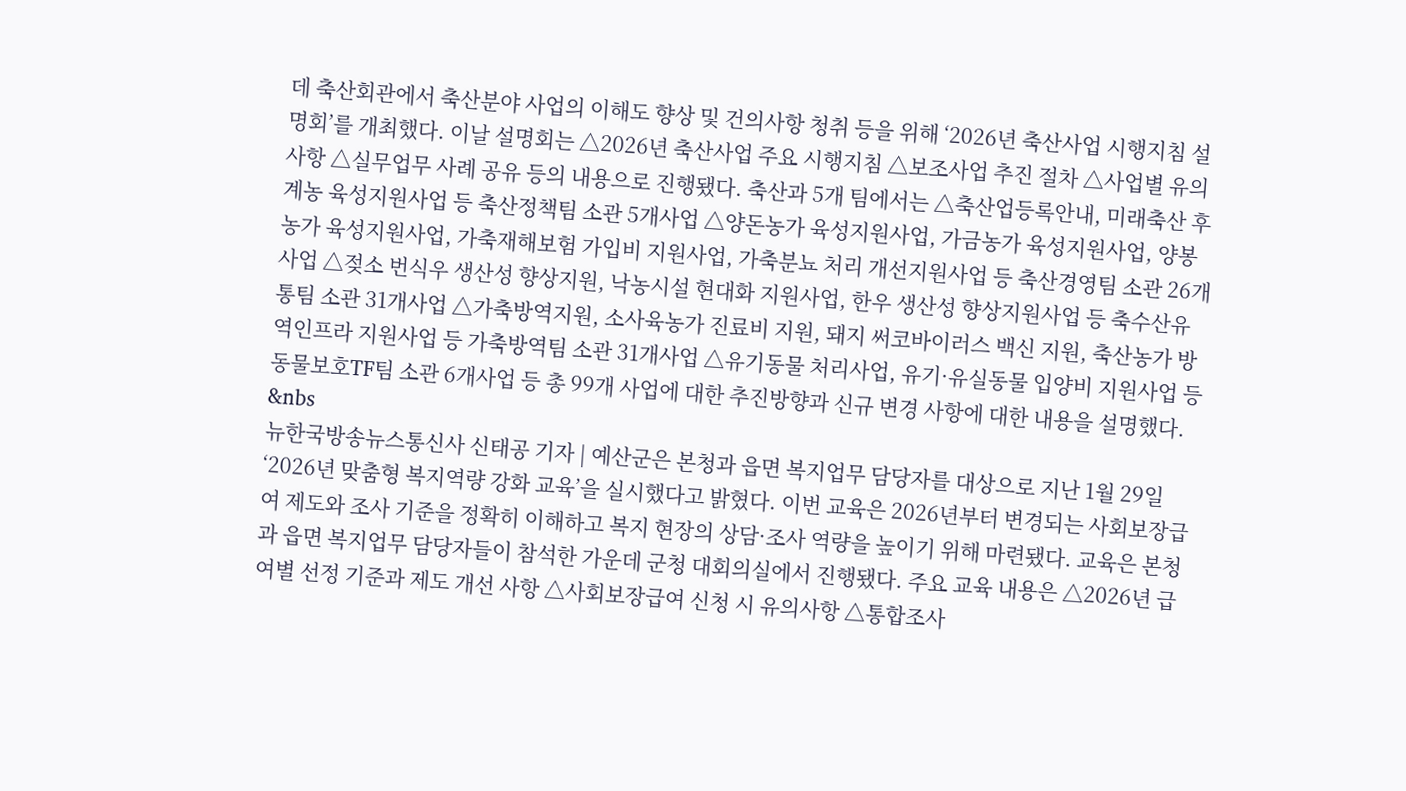데 축산회관에서 축산분야 사업의 이해도 향상 및 건의사항 청취 등을 위해 ‘2026년 축산사업 시행지침 설명회’를 개최했다. 이날 설명회는 △2026년 축산사업 주요 시행지침 △보조사업 추진 절차 △사업별 유의 사항 △실무업무 사례 공유 등의 내용으로 진행됐다. 축산과 5개 팀에서는 △축산업등록안내, 미래축산 후계농 육성지원사업 등 축산정책팀 소관 5개사업 △양돈농가 육성지원사업, 가금농가 육성지원사업, 양봉농가 육성지원사업, 가축재해보험 가입비 지원사업, 가축분뇨 처리 개선지원사업 등 축산경영팀 소관 26개 사업 △젖소 번식우 생산성 향상지원, 낙농시설 현대화 지원사업, 한우 생산성 향상지원사업 등 축수산유통팀 소관 31개사업 △가축방역지원, 소사육농가 진료비 지원, 돼지 써코바이러스 백신 지원, 축산농가 방역인프라 지원사업 등 가축방역팀 소관 31개사업 △유기동물 처리사업, 유기·유실동물 입양비 지원사업 등 동물보호TF팀 소관 6개사업 등 총 99개 사업에 대한 추진방향과 신규 변경 사항에 대한 내용을 설명했다. &nbs
뉴한국방송뉴스통신사 신태공 기자 | 예산군은 본청과 읍면 복지업무 담당자를 대상으로 지난 1월 29일 ‘2026년 맞춤형 복지역량 강화 교육’을 실시했다고 밝혔다. 이번 교육은 2026년부터 변경되는 사회보장급여 제도와 조사 기준을 정확히 이해하고 복지 현장의 상담·조사 역량을 높이기 위해 마련됐다. 교육은 본청과 읍면 복지업무 담당자들이 참석한 가운데 군청 대회의실에서 진행됐다. 주요 교육 내용은 △2026년 급여별 선정 기준과 제도 개선 사항 △사회보장급여 신청 시 유의사항 △통합조사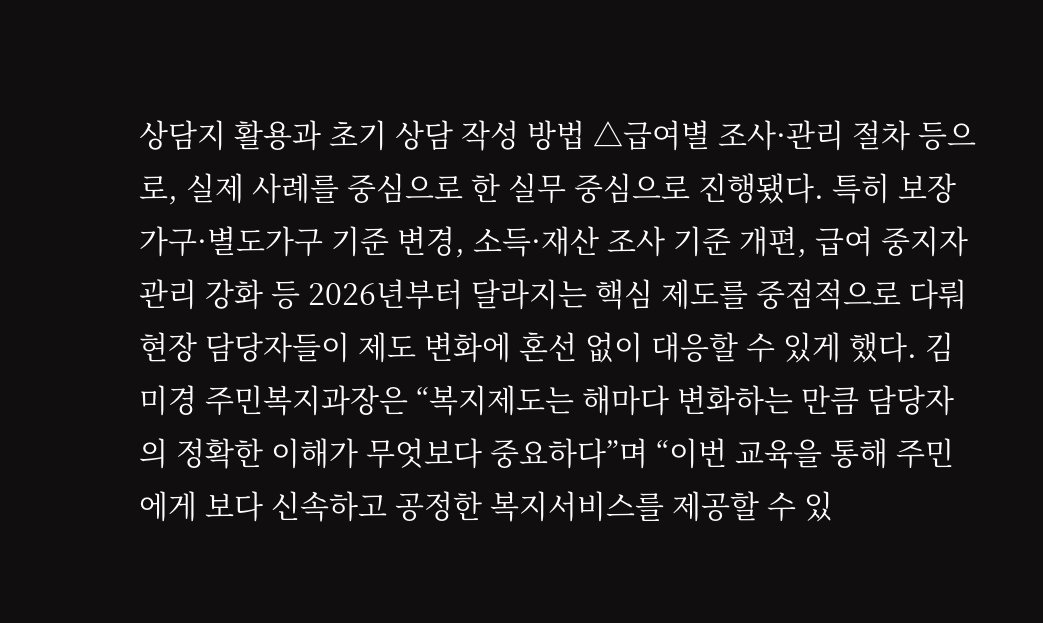상담지 활용과 초기 상담 작성 방법 △급여별 조사·관리 절차 등으로, 실제 사례를 중심으로 한 실무 중심으로 진행됐다. 특히 보장가구·별도가구 기준 변경, 소득·재산 조사 기준 개편, 급여 중지자 관리 강화 등 2026년부터 달라지는 핵심 제도를 중점적으로 다뤄 현장 담당자들이 제도 변화에 혼선 없이 대응할 수 있게 했다. 김미경 주민복지과장은 “복지제도는 해마다 변화하는 만큼 담당자의 정확한 이해가 무엇보다 중요하다”며 “이번 교육을 통해 주민에게 보다 신속하고 공정한 복지서비스를 제공할 수 있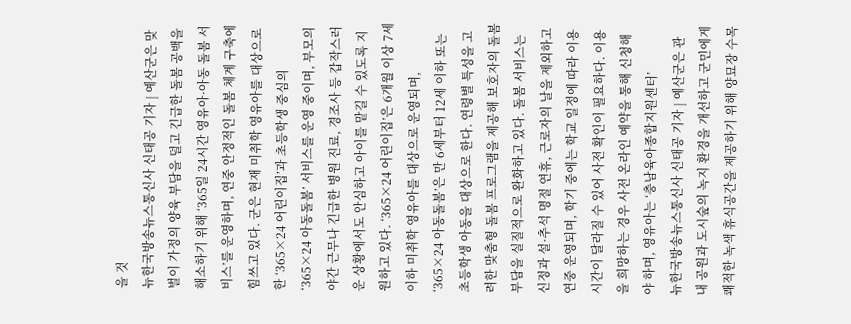을 것
뉴한국방송뉴스통신사 신태공 기자 | 예산군은 맞벌이 가정의 양육 부담을 덜고 긴급한 돌봄 공백을 해소하기 위해 ‘365일 24시간 영유아·아동 돌봄 서비스’를 운영하며, 연중 안정적인 돌봄 체계 구축에 힘쓰고 있다. 군은 현재 미취학 영유아를 대상으로 한 ‘365×24 어린이집’과 초등학생 중심의 ‘365×24 아동돌봄’ 서비스를 운영 중이며, 부모의 야간 근무나 긴급한 병원 진료, 경조사 등 갑작스러운 상황에서도 안심하고 아이를 맡길 수 있도록 지원하고 있다. ‘365×24 어린이집’은 6개월 이상 7세 이하 미취학 영유아를 대상으로 운영되며, ‘365×24 아동돌봄’은 만 6세부터 12세 이하 또는 초등학생 아동을 대상으로 한다. 연령별 특성을 고려한 맞춤형 돌봄 프로그램을 제공해 보호자의 돌봄 부담을 실질적으로 완화하고 있다. 돌봄 서비스는 신정과 설·추석 명절 연휴, 근로자의 날을 제외하고 연중 운영되며, 학기 중에는 학교 일정에 따라 이용 시간이 달라질 수 있어 사전 확인이 필요하다. 이용을 희망하는 경우 사전 온라인 예약을 통해 신청해야 하며, 영유아는 ‘충남육아종합지원센터’
뉴한국방송뉴스통신사 신태공 기자 | 예산군은 관내 공원과 도시숲의 녹지 환경을 개선하고 군민에게 쾌적한 녹색 휴식공간을 제공하기 위해 양묘장 수목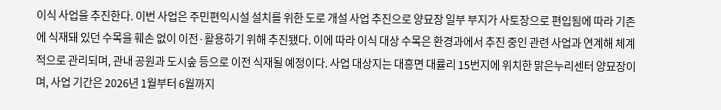이식 사업을 추진한다. 이번 사업은 주민편익시설 설치를 위한 도로 개설 사업 추진으로 양묘장 일부 부지가 사토장으로 편입됨에 따라 기존에 식재돼 있던 수목을 훼손 없이 이전·활용하기 위해 추진됐다. 이에 따라 이식 대상 수목은 환경과에서 추진 중인 관련 사업과 연계해 체계적으로 관리되며, 관내 공원과 도시숲 등으로 이전 식재될 예정이다. 사업 대상지는 대흥면 대률리 15번지에 위치한 맑은누리센터 양묘장이며, 사업 기간은 2026년 1월부터 6월까지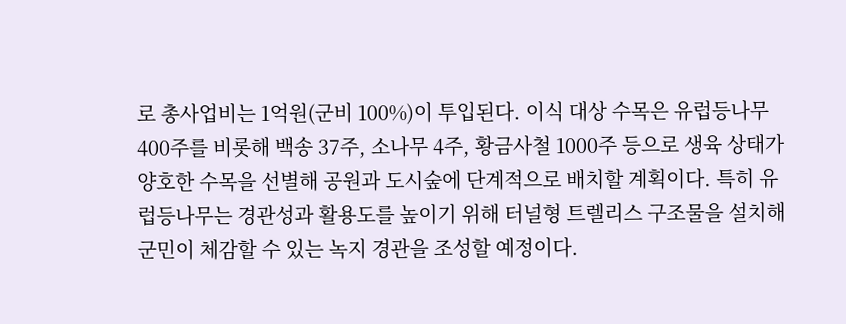로 총사업비는 1억원(군비 100%)이 투입된다. 이식 대상 수목은 유럽등나무 400주를 비롯해 백송 37주, 소나무 4주, 황금사철 1000주 등으로 생육 상태가 양호한 수목을 선별해 공원과 도시숲에 단계적으로 배치할 계획이다. 특히 유럽등나무는 경관성과 활용도를 높이기 위해 터널형 트렐리스 구조물을 설치해 군민이 체감할 수 있는 녹지 경관을 조성할 예정이다.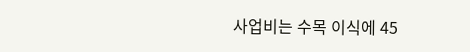사업비는 수목 이식에 45